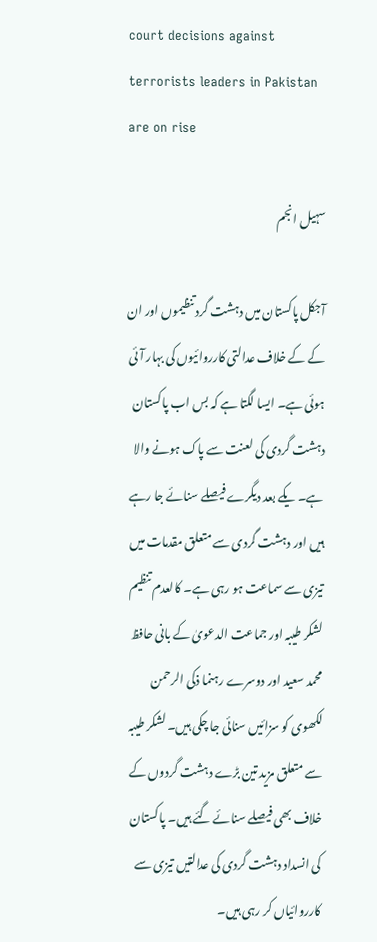court decisions against terrorists leaders in Pakistan are on rise

سہیل انجم

آجکل پاکستان میں دہشت گرد تنظیموں اور ان کے کے خلاف عدالتی کارروائیوں کی بہار آئی ہوئی ہے۔ ایسا لگتا ہے کہ بس اب پاکستان دہشت گردی کی لعنت سے پاک ہونے والا ہے۔ یکے بعد دیگرے فیصلے سنائے جا رہے ہیں اور دہشت گردی سے متعلق مقدمات میں تیزی سے سماعت ہو رہی ہے۔ کالعدم تنظیم لشکر طیبہ اور جماعت الدعویٰ کے بانی حافظ محمد سعید اور دوسرے رہنما ذکی الرحمن لکھوی کو سزائیں سنائی جا چکی ہیں۔ لشکر طیبہ سے متعلق مزید تین بڑے دہشت گردوں کے خلاف بھی فیصلے سنائے گئے ہیں۔ پاکستان کی انسداد دہشت گردی کی عدالتیں تیزی سے کارروائیاں کر رہی ہیں۔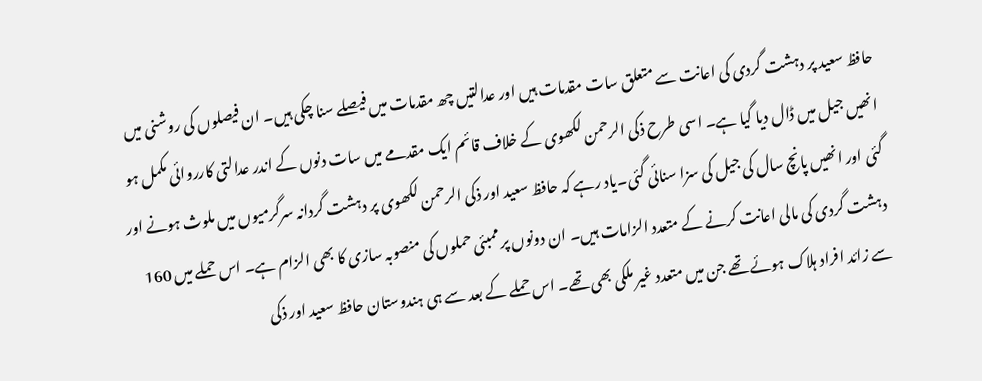حافظ سعید پر دہشت گردی کی اعانت سے متعلق سات مقدمات ہیں اور عدالتیں چھ مقدمات میں فیصلے سنا چکی ہیں۔ ان فیصلوں کی روشنی میں انھیں جیل میں ڈال دیا گیا ہے۔ اسی طرح ذکی الرحمن لکھوی کے خلاف قائم ایک مقدمے میں سات دنوں کے اندر عدالتی کارروائی مکمل ہو گئی اور انھیں پانچ سال کی جیل کی سزا سنائی گئی۔یاد رہے کہ حافظ سعید اور ذکی الرحمن لکھوی پر دہشت گردانہ سرگرمیوں میں ملوث ہونے اور دہشت گردی کی مالی اعانت کرنے کے متعدد الزامات ہیں۔ ان دونوں پر ممبئی حملوں کی منصوبہ سازی کا بھی الزام ہے۔ اس حملے میں 160 سے زائد افراد ہلاک ہوئے تھے جن میں متعدد غیر ملکی بھی تھے۔ اس حملے کے بعد سے ہی ہندوستان حافظ سعید اور ذکی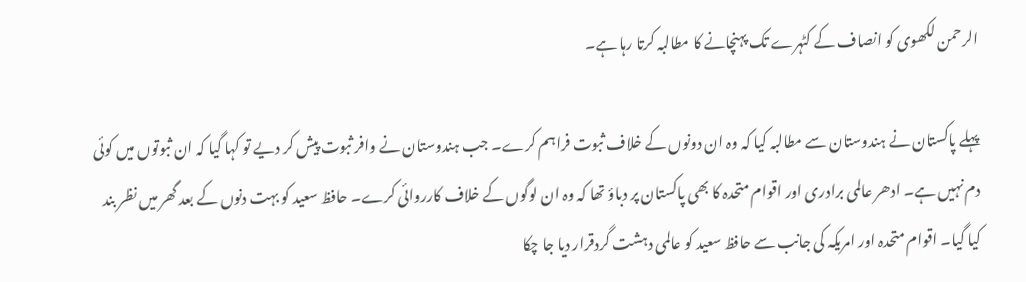الرحمن لکھوی کو انصاف کے کٹہرے تک پہنچانے کا مطالبہ کرتا رہا ہے۔

پہلے پاکستان نے ہندوستان سے مطالبہ کیا کہ وہ ان دونوں کے خلاف ثبوت فراہم کرے۔ جب ہندوستان نے وافر ثبوت پیش کر دیے تو کہا گیا کہ ان ثبوتوں میں کوئی دم نہیں ہے۔ ادھر عالمی برادری اور اقوام متحدہ کا بھی پاکستان پر دباؤ تھا کہ وہ ان لوگوں کے خلاف کارروائی کرے۔ حافظ سعید کو بہت دنوں کے بعد گھر میں نظر بند کیا گیا۔ اقوام متحدہ اور امریکہ کی جانب سے حافظ سعید کو عالمی دہشت گردقرار دیا جا چکا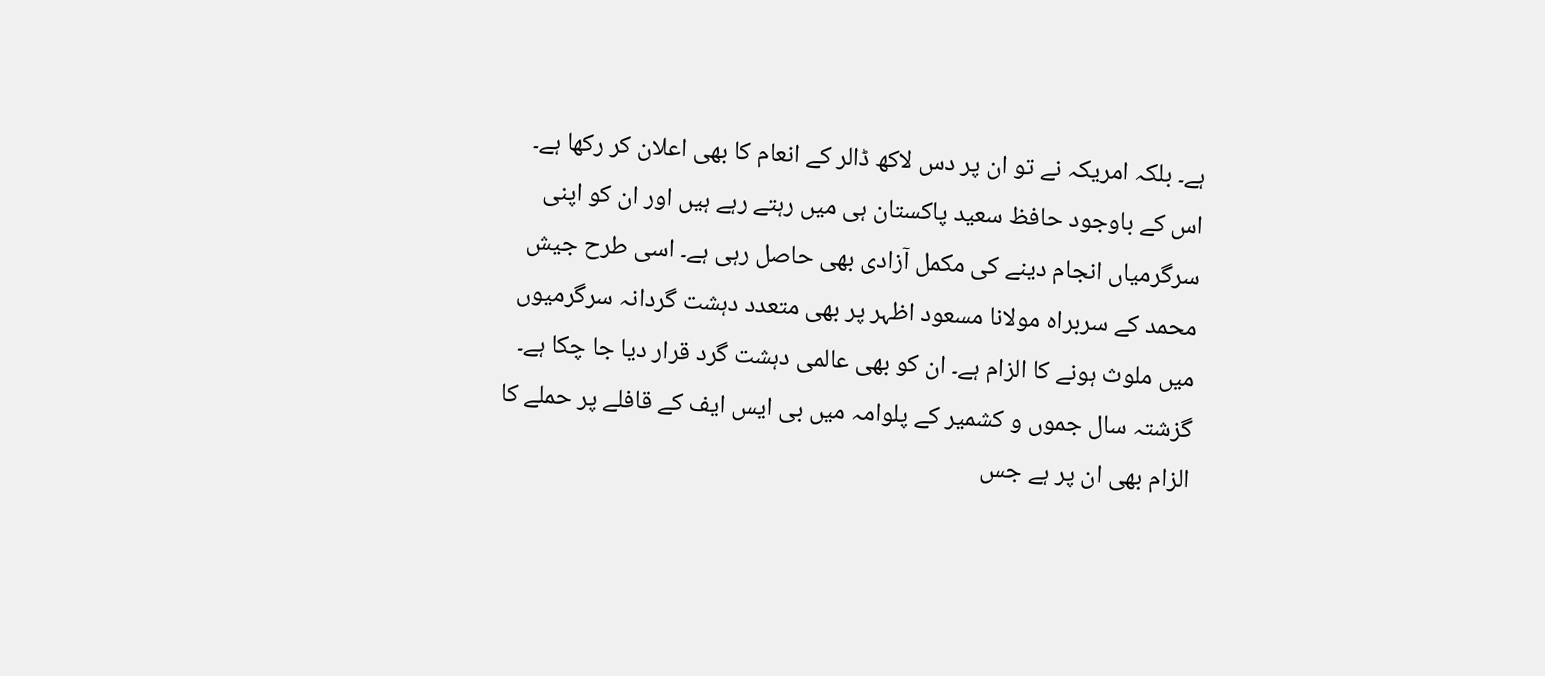ہے۔ بلکہ امریکہ نے تو ان پر دس لاکھ ڈالر کے انعام کا بھی اعلان کر رکھا ہے۔ اس کے باوجود حافظ سعید پاکستان ہی میں رہتے رہے ہیں اور ان کو اپنی سرگرمیاں انجام دینے کی مکمل آزادی بھی حاصل رہی ہے۔ اسی طرح جیش محمد کے سربراہ مولانا مسعود اظہر پر بھی متعدد دہشت گردانہ سرگرمیوں میں ملوث ہونے کا الزام ہے۔ ان کو بھی عالمی دہشت گرد قرار دیا جا چکا ہے۔ گزشتہ سال جموں و کشمیر کے پلوامہ میں بی ایس ایف کے قافلے پر حملے کا الزام بھی ان پر ہے جس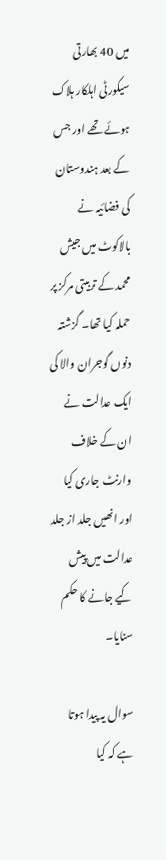میں 40 بھارتی سیکورٹی اہلکار ہلاک ہوئے تھے اور جس کے بعد ہندوستان کی فضائیہ نے بالاکوٹ میں جیش محمد کے تربیتی مرکز پر حملہ کیا تھا۔ گزشتہ دنوں گوجران والا کی ایک عدالت نے ان کے خلاف وارنٹ جاری کیا اور انھیں جلد از جلد عدالت میں پیش کیے جانے کا حکم سنایا۔

سوال یہ پیدا ہوتا ہے کہ کیا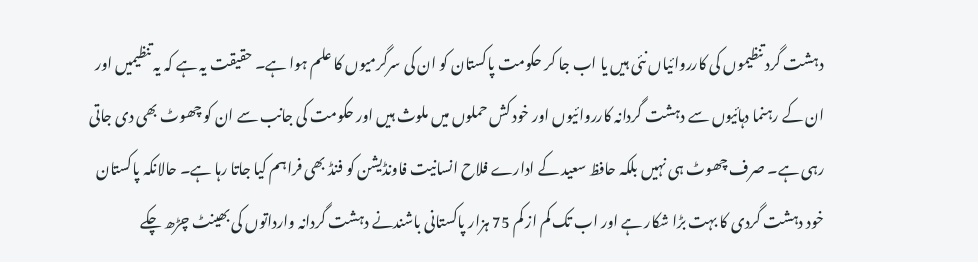دہشت گرد تنظیموں کی کارروائیاں نئی ہیں یا اب جا کر حکومت پاکستان کو ان کی سرگرمیوں کا علم ہوا ہے۔ حقیقت یہ ہے کہ یہ تنظیمیں اور ان کے رہنما دہائیوں سے دہشت گردانہ کارروائیوں اور خود کش حملوں میں ملوث ہیں اور حکومت کی جانب سے ان کو چھوٹ بھی دی جاتی رہی ہے۔ صرف چھوٹ ہی نہیں بلکہ حافظ سعید کے ادارے فلاح انسانیت فاونڈیشن کو فنڈ بھی فراہم کیا جاتا رہا ہے۔ حالانکہ پاکستان خود دہشت گردی کا بہت بڑا شکار ہے اور اب تک کم از کم 75 ہزار پاکستانی باشندنے دہشت گردانہ وارداتوں کی بھینٹ چڑھ چکے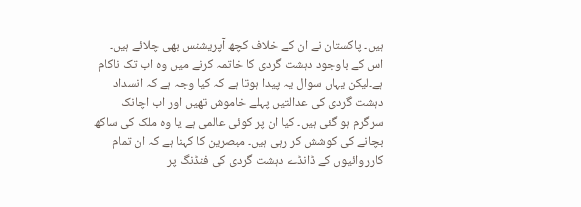ہیں۔ پاکستان نے ان کے خلاف کچھ آپریشنس بھی چلائے ہیں۔ اس کے باوجود دہشت گردی کا خاتمہ کرنے میں وہ اب تک ناکام ہے۔لیکن یہاں سوال یہ پیدا ہوتا ہے کہ کیا وجہ ہے کہ انسداد دہشت گردی کی عدالتیں پہلے خاموش تھیں اور اب اچانک سرگرم ہو گئی ہیں۔ کیا ان پر کوئی عالمی ہے یا وہ ملک کی ساکھ بچانے کی کوشش کر رہی ہیں۔ مبصرین کا کہنا ہے کہ ان تمام کارروائیوں کے ڈانڈے دہشت گردی کی فنڈنگ پر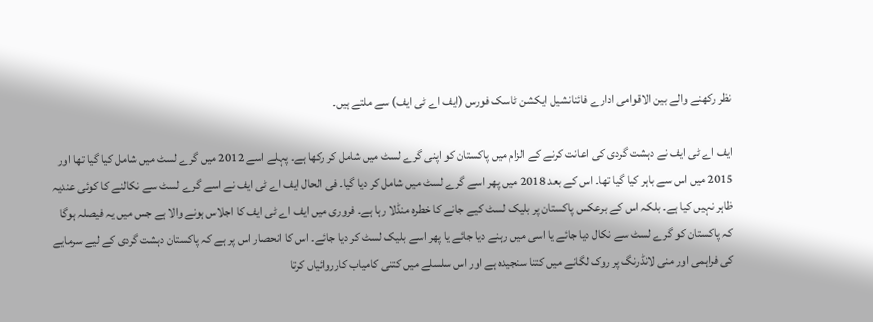نظر رکھنے والے بین الاقوامی ادارے فائنانشیل ایکشن ٹاسک فورس (ایف اے ٹی ایف) سے ملتے ہیں۔

ایف اے ٹی ایف نے دہشت گردی کی اعانت کرنے کے الزام میں پاکستان کو اپنی گرے لسٹ میں شامل کر رکھا ہے۔ پہلے اسے 2012 میں گرے لسٹ میں شامل کیا گیا تھا اور 2015 میں اس سے باہر کیا گیا تھا۔ اس کے بعد 2018 میں پھر اسے گرے لسٹ میں شامل کر دیا گیا۔ فی الحال ایف اے ٹی ایف نے اسے گرے لسٹ سے نکالنے کا کوئی عندیہ ظاہر نہیں کیا ہے۔ بلکہ اس کے برعکس پاکستان پر بلیک لسٹ کیے جانے کا خطرہ منڈلا رہا ہے۔ فروری میں ایف اے ٹی ایف کا اجلاس ہونے والا ہے جس میں یہ فیصلہ ہوگا کہ پاکستان کو گرے لسٹ سے نکال دیا جائے یا اسی میں رہنے دیا جائے یا پھر اسے بلیک لسٹ کر دیا جائے۔ اس کا انحصار اس پر ہے کہ پاکستان دہشت گردی کے لیے سرمایے کی فراہمی اور منی لانڈرنگ پر روک لگانے میں کتنا سنجیدہ ہے اور اس سلسلے میں کتنی کامیاب کارروائیاں کرتا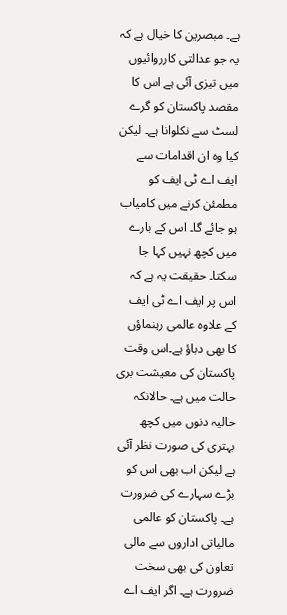ہے۔ مبصرین کا خیال ہے کہ یہ جو عدالتی کارروائیوں میں تیزی آئی ہے اس کا مقصد پاکستان کو گرے لسٹ سے نکلوانا ہے۔ لیکن کیا وہ ان اقدامات سے ایف اے ٹی ایف کو مطمئن کرنے میں کامیاب ہو جائے گا۔ اس کے بارے میں کچھ نہیں کہا جا سکتا۔ حقیقت یہ ہے کہ اس پر ایف اے ٹی ایف کے علاوہ عالمی رہنماؤں کا بھی دباؤ ہے۔اس وقت پاکستان کی معیشت بری حالت میں ہے۔ حالانکہ حالیہ دنوں میں کچھ بہتری کی صورت نظر آئی ہے لیکن اب بھی اس کو بڑے سہارے کی ضرورت ہے۔ پاکستان کو عالمی مالیاتی اداروں سے مالی تعاون کی بھی سخت ضرورت ہے۔ اگر ایف اے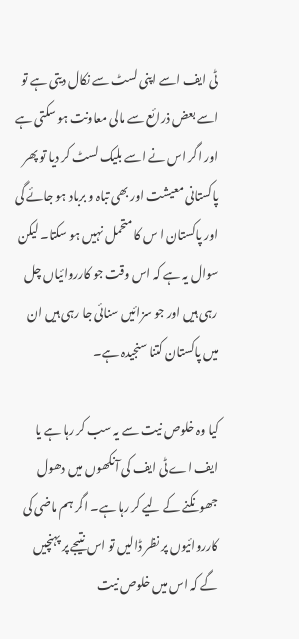ٹی ایف اسے اپنی لسٹ سے نکال دیتی ہے تو اسے بعض ذرائع سے مالی معاونت ہو سکتی ہے اور اگر اس نے اسے بلیک لسٹ کر دیا تو پھر پاکستانی معیشت اور بھی تباہ و برباد ہو جائے گی اور پاکستان ا س کا متحمل نہیں ہو سکتا۔ لیکن سوال یہ ہے کہ اس وقت جو کارروائیاں چل رہی ہیں اور جو سزائیں سنائی جا رہی ہیں ان میں پاکستان کتنا سنجیدہ ہے۔

کیا وہ خلوص نیت سے یہ سب کر رہا ہے یا ایف اے ٹی ایف کی آنکھوں میں دھول جھونکنے کے لیے کر رہا ہے۔ اگر ہم ماضی کی کارروائیوں پر نظر ڈالیں تو اس نتیجے پر پہنچیں گے کہ اس میں خلوص نیت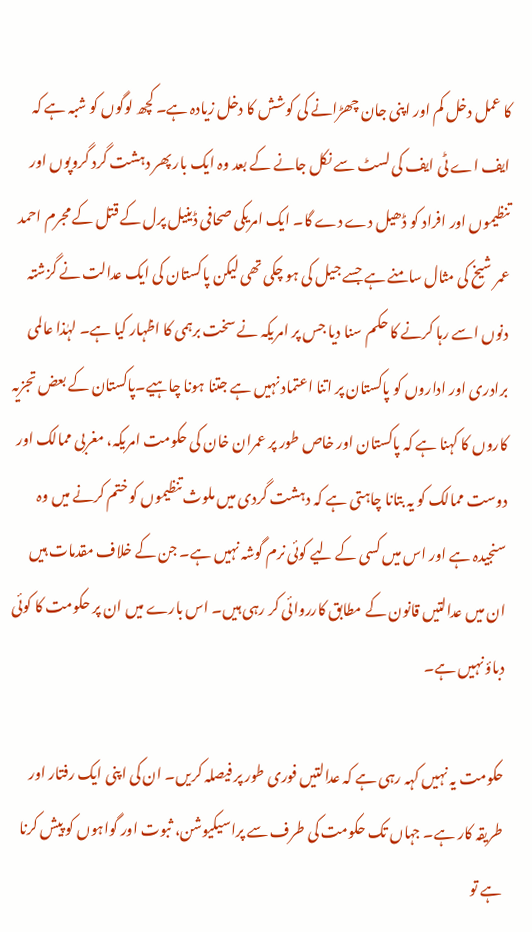کا عمل دخل کم اور اپنی جان چھڑانے کی کوشش کا دخل زیادہ ہے۔ کچھ لوگوں کو شبہ ہے کہ ایف اے ٹی ایف کی لسٹ سے نکل جانے کے بعد وہ ایک بار پھر دہشت گرد گروپوں اور تنظیموں اور افراد کو ڈھیل دے دے گا۔ ایک امریکی صحافی ڈینیل پرل کے قتل کے مجرم احمد عمر شیخ کی مثال سامنے ہے جسے جیل کی ہو چکی تھی لیکن پاکستان کی ایک عدالت نے گزشتہ دنوں اسے رہا کرنے کا حکم سنا دیا جس پر امریکہ نے سخت برہمی کا اظہار کیا ہے۔ لہٰذا عالمی برادری اور اداروں کو پاکستان پر اتنا اعتماد نہیں ہے جتنا ہونا چاہیے۔پاکستان کے بعض تجزیہ کاروں کا کہنا ہے کہ پاکستان اور خاص طور پر عمران خان کی حکومت امریکہ، مغربی ممالک اور دوست ممالک کو یہ بتانا چاہتی ہے کہ دہشت گردی میں ملوث تنظیموں کو ختم کرنے میں وہ سنجیدہ ہے اور اس میں کسی کے لیے کوئی نرم گوشہ نہیں ہے۔ جن کے خلاف مقدمات ہیں ان میں عدالتیں قانون کے مطابق کارروائی کر رہی ہیں۔ اس بارے میں ان پر حکومت کا کوئی دباؤ نہیں ہے۔

حکومت یہ نہیں کہہ رہی ہے کہ عدالتیں فوری طور پر فیصلہ کریں۔ ان کی اپنی ایک رفتار اور طریقہ کار ہے۔ جہاں تک حکومت کی طرف سے پراسیکیوشن، ثبوت اور گواہوں کو پیش کرنا ہے تو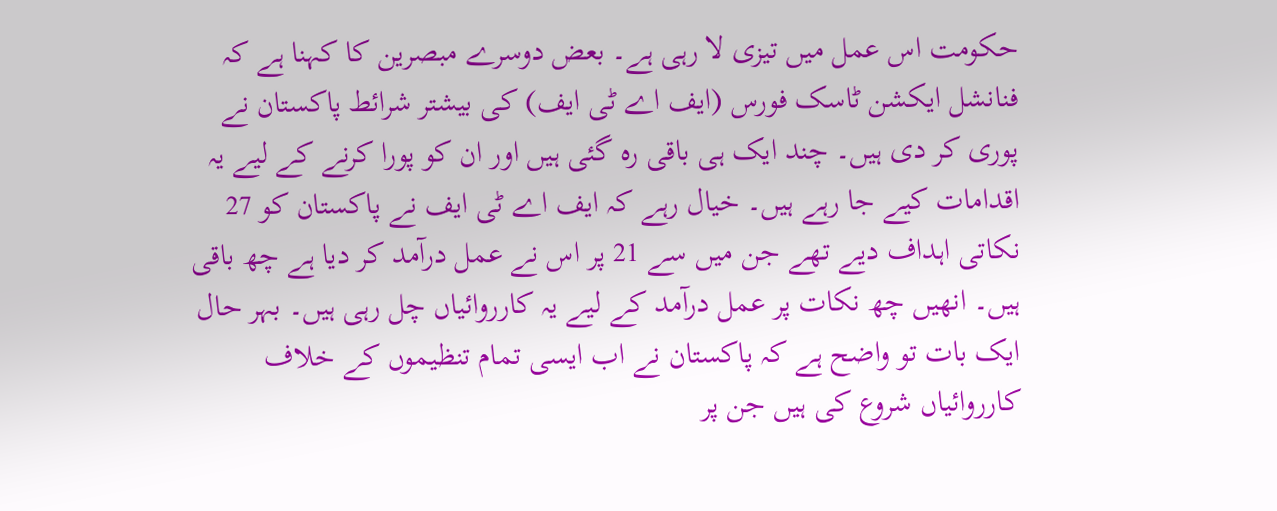حکومت اس عمل میں تیزی لا رہی ہے۔ بعض دوسرے مبصرین کا کہنا ہے کہ فنانشل ایکشن ٹاسک فورس (ایف اے ٹی ایف) کی بیشتر شرائط پاکستان نے پوری کر دی ہیں۔ چند ایک ہی باقی رہ گئی ہیں اور ان کو پورا کرنے کے لیے یہ اقدامات کیے جا رہے ہیں۔ خیال رہے کہ ایف اے ٹی ایف نے پاکستان کو 27 نکاتی اہداف دیے تھے جن میں سے 21 پر اس نے عمل درآمد کر دیا ہے چھ باقی ہیں۔ انھیں چھ نکات پر عمل درآمد کے لیے یہ کارروائیاں چل رہی ہیں۔ بہر حال ایک بات تو واضح ہے کہ پاکستان نے اب ایسی تمام تنظیموں کے خلاف کارروائیاں شروع کی ہیں جن پر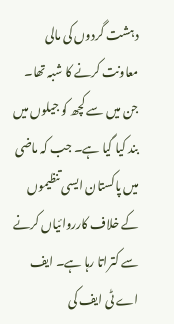دہشت گردوں کی مالی معاونت کرنے کا شبہ تھا۔ جن میں سے کچھ کو جیلوں میں بند کیا گیا ہے۔ جب کہ ماضی میں پاکستان ایسی تنظیموں کے خلاف کارروائیاں کرنے سے کتراتا رہا ہے۔ ایف اے ٹی ایف کی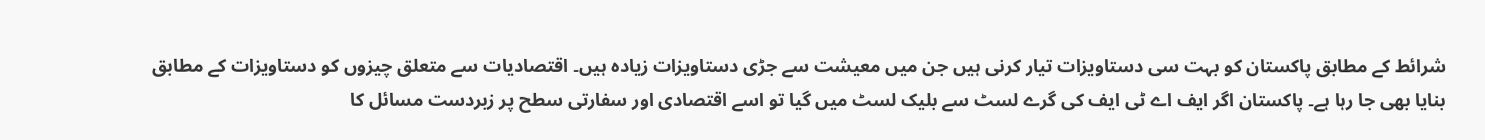شرائط کے مطابق پاکستان کو بہت سی دستاویزات تیار کرنی ہیں جن میں معیشت سے جڑی دستاویزات زیادہ ہیں۔ اقتصادیات سے متعلق چیزوں کو دستاویزات کے مطابق بنایا بھی جا رہا ہے۔ پاکستان اگر ایف اے ٹی ایف کی گرے لسٹ سے بلیک لسٹ میں گیا تو اسے اقتصادی اور سفارتی سطح پر زبردست مسائل کا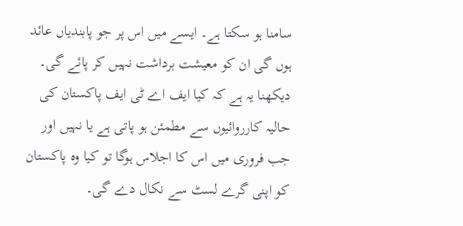سامنا ہو سکتا ہے۔ ایسے میں اس پر جو پابندیاں عائد ہوں گی ان کو معیشت برداشت نہیں کر پائے گی۔ دیکھنا یہ ہے کہ کیا ایف اے ٹی ایف پاکستان کی حالیہ کارروائیوں سے مطمئن ہو پاتی ہے یا نہیں اور جب فروری میں اس کا اجلاس ہوگا تو کیا وہ پاکستان کو اپنی گرے لسٹ سے نکال دے گی۔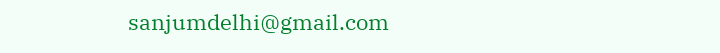sanjumdelhi@gmail.com